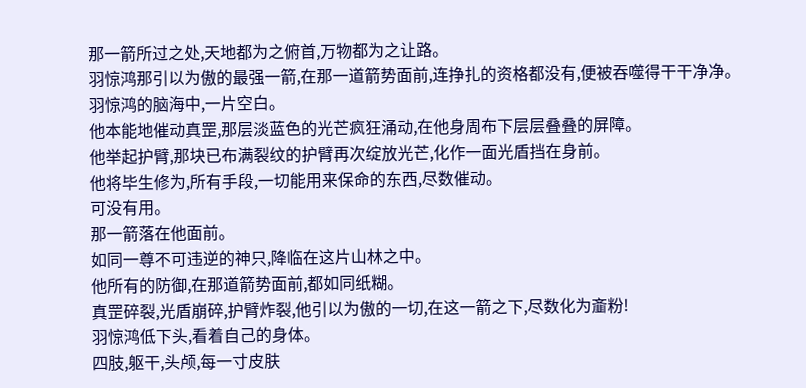那一箭所过之处,天地都为之俯首,万物都为之让路。
羽惊鸿那引以为傲的最强一箭,在那一道箭势面前,连挣扎的资格都没有,便被吞噬得干干净净。
羽惊鸿的脑海中,一片空白。
他本能地催动真罡,那层淡蓝色的光芒疯狂涌动,在他身周布下层层叠叠的屏障。
他举起护臂,那块已布满裂纹的护臂再次绽放光芒,化作一面光盾挡在身前。
他将毕生修为,所有手段,一切能用来保命的东西,尽数催动。
可没有用。
那一箭落在他面前。
如同一尊不可违逆的神只,降临在这片山林之中。
他所有的防御,在那道箭势面前,都如同纸糊。
真罡碎裂,光盾崩碎,护臂炸裂,他引以为傲的一切,在这一箭之下,尽数化为齑粉!
羽惊鸿低下头,看着自己的身体。
四肢,躯干,头颅,每一寸皮肤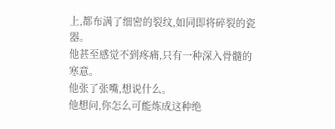上,都布满了细密的裂纹,如同即将碎裂的瓷器。
他甚至感觉不到疼痛,只有一种深入骨髓的寒意。
他张了张嘴,想说什么。
他想问,你怎么可能炼成这种绝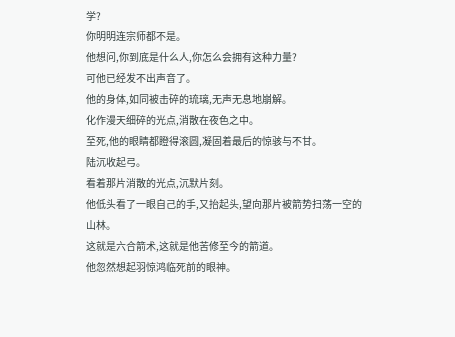学?
你明明连宗师都不是。
他想问,你到底是什么人,你怎么会拥有这种力量?
可他已经发不出声音了。
他的身体,如同被击碎的琉璃,无声无息地崩解。
化作漫天细碎的光点,消散在夜色之中。
至死,他的眼睛都瞪得滚圆,凝固着最后的惊骇与不甘。
陆沉收起弓。
看着那片消散的光点,沉默片刻。
他低头看了一眼自己的手,又抬起头,望向那片被箭势扫荡一空的山林。
这就是六合箭术,这就是他苦修至今的箭道。
他忽然想起羽惊鸿临死前的眼神。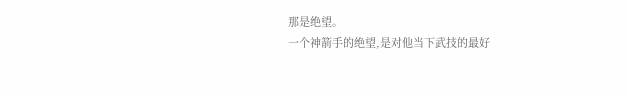那是绝望。
一个神箭手的绝望,是对他当下武技的最好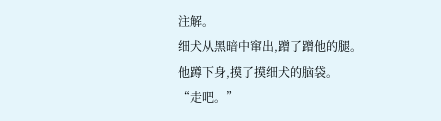注解。
细犬从黑暗中窜出,蹭了蹭他的腿。
他蹲下身,摸了摸细犬的脑袋。
“走吧。”